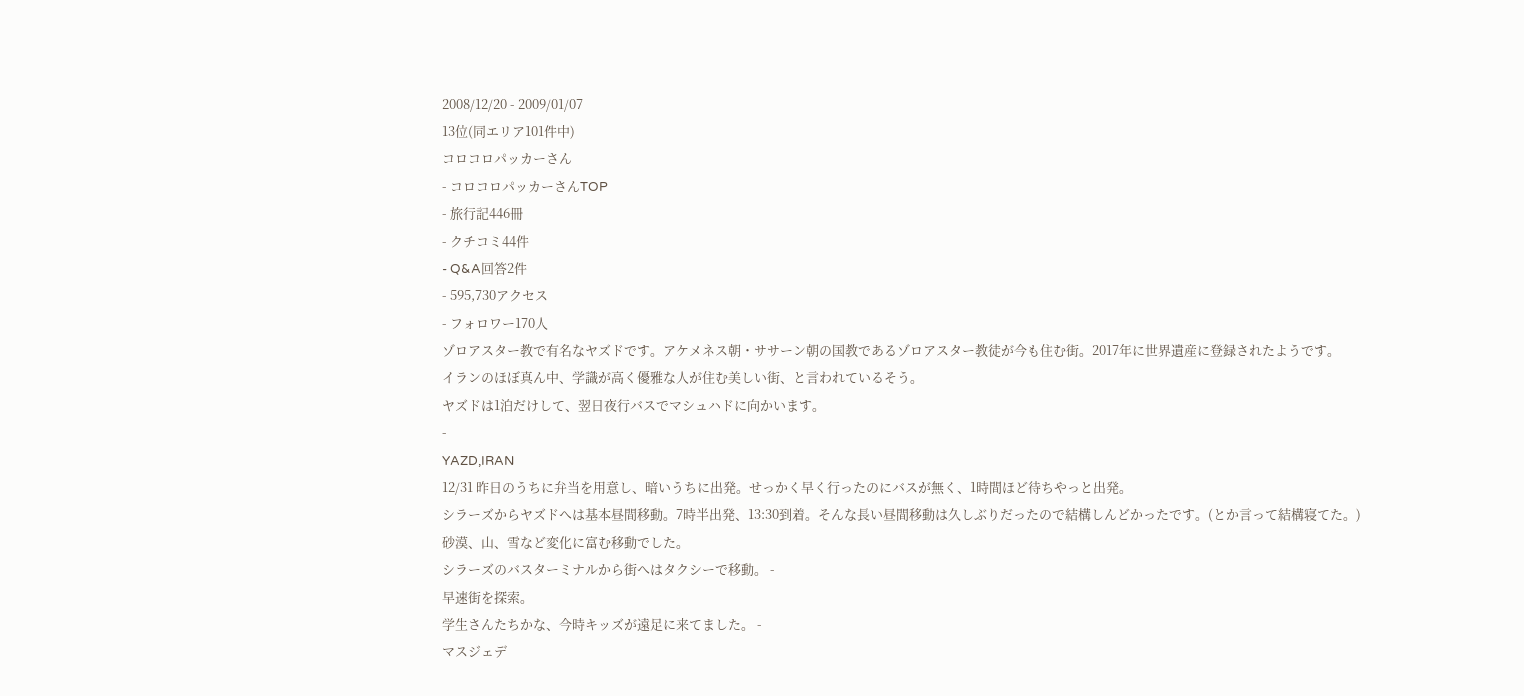2008/12/20 - 2009/01/07
13位(同エリア101件中)
コロコロパッカーさん
- コロコロパッカーさんTOP
- 旅行記446冊
- クチコミ44件
- Q&A回答2件
- 595,730アクセス
- フォロワー170人
ゾロアスター教で有名なヤズドです。アケメネス朝・ササーン朝の国教であるゾロアスター教徒が今も住む街。2017年に世界遺産に登録されたようです。
イランのほぼ真ん中、学識が高く優雅な人が住む美しい街、と言われているそう。
ヤズドは1泊だけして、翌日夜行バスでマシュハドに向かいます。
-
YAZD,IRAN
12/31 昨日のうちに弁当を用意し、暗いうちに出発。せっかく早く行ったのにバスが無く、1時間ほど待ちやっと出発。
シラーズからヤズドへは基本昼間移動。7時半出発、13:30到着。そんな長い昼間移動は久しぶりだったので結構しんどかったです。(とか言って結構寝てた。)
砂漠、山、雪など変化に富む移動でした。
シラーズのバスターミナルから街へはタクシーで移動。 -
早速街を探索。
学生さんたちかな、今時キッズが遠足に来てました。 -
マスジェデ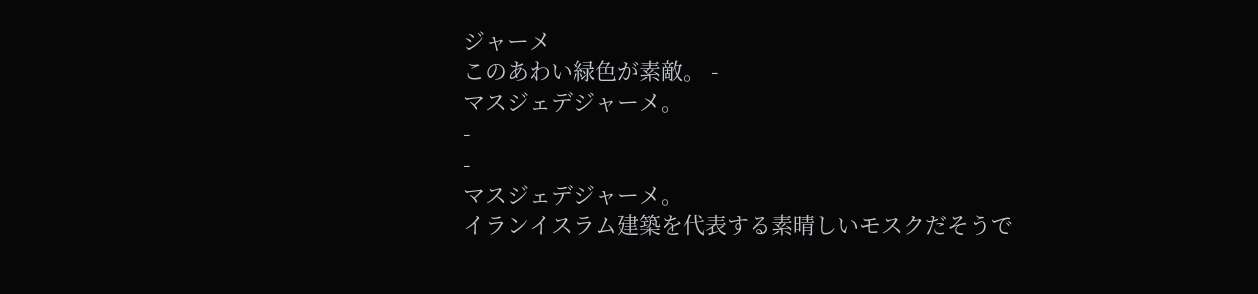ジャーメ
このあわい緑色が素敵。 -
マスジェデジャーメ。
-
-
マスジェデジャーメ。
イランイスラム建築を代表する素晴しいモスクだそうで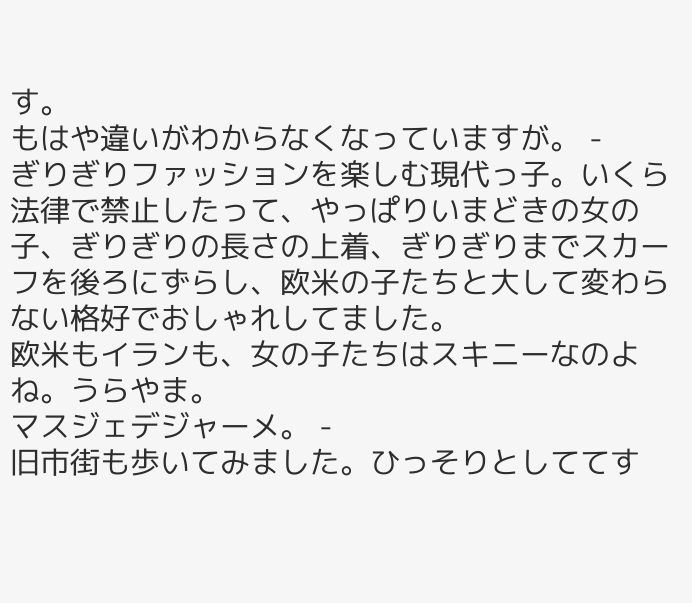す。
もはや違いがわからなくなっていますが。 -
ぎりぎりファッションを楽しむ現代っ子。いくら法律で禁止したって、やっぱりいまどきの女の子、ぎりぎりの長さの上着、ぎりぎりまでスカーフを後ろにずらし、欧米の子たちと大して変わらない格好でおしゃれしてました。
欧米もイランも、女の子たちはスキニーなのよね。うらやま。
マスジェデジャーメ。 -
旧市街も歩いてみました。ひっそりとしててす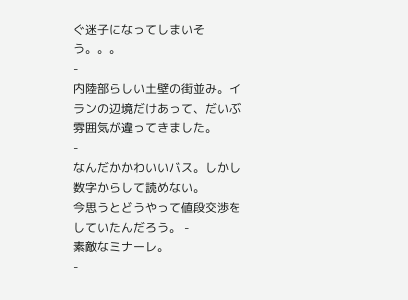ぐ迷子になってしまいそう。。。
-
内陸部らしい土壁の街並み。イランの辺境だけあって、だいぶ雰囲気が違ってきました。
-
なんだかかわいいバス。しかし数字からして読めない。
今思うとどうやって値段交渉をしていたんだろう。 -
素敵なミナーレ。
-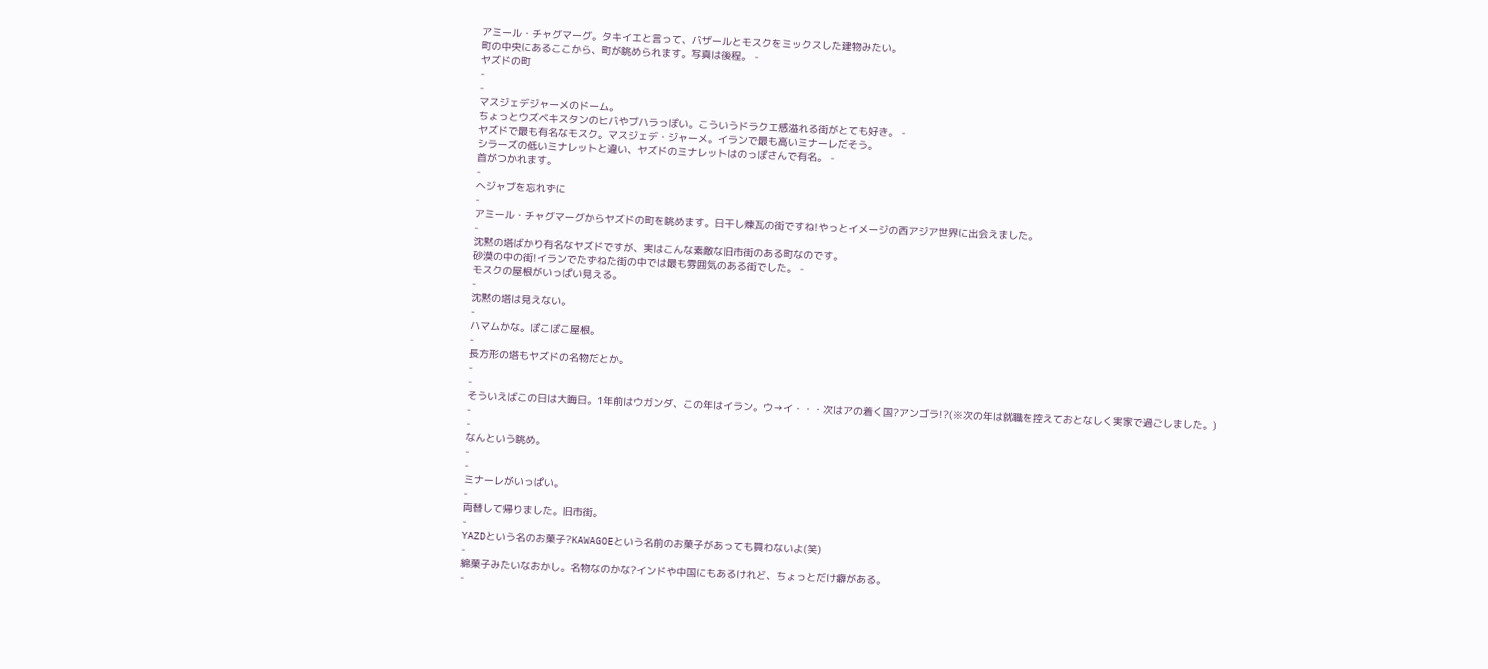アミール・チャグマーグ。タキイエと言って、バザールとモスクをミックスした建物みたい。
町の中央にあるここから、町が眺められます。写真は後程。 -
ヤズドの町
-
-
マスジェデジャーメのドーム。
ちょっとウズベキスタンのヒバやブハラっぽい。こういうドラクエ感溢れる街がとても好き。 -
ヤズドで最も有名なモスク。マスジェデ・ジャーメ。イランで最も高いミナーレだそう。
シラーズの低いミナレットと違い、ヤズドのミナレットはのっぽさんで有名。 -
首がつかれます。
-
へジャブを忘れずに
-
アミール・チャグマーグからヤズドの町を眺めます。日干し煉瓦の街ですね!やっとイメージの西アジア世界に出会えました。
-
沈黙の塔ばかり有名なヤズドですが、実はこんな素敵な旧市街のある町なのです。
砂漠の中の街!イランでたずねた街の中では最も雰囲気のある街でした。 -
モスクの屋根がいっぱい見える。
-
沈黙の塔は見えない。
-
ハマムかな。ぽこぽこ屋根。
-
長方形の塔もヤズドの名物だとか。
-
-
そういえばこの日は大晦日。1年前はウガンダ、この年はイラン。ウ→イ・・・次はアの着く国?アンゴラ!?(※次の年は就職を控えておとなしく実家で過ごしました。)
-
-
なんという眺め。
-
-
ミナーレがいっぱい。
-
両替して帰りました。旧市街。
-
YAZDという名のお菓子?KAWAGOEという名前のお菓子があっても買わないよ(笑)
-
綿菓子みたいなおかし。名物なのかな?インドや中国にもあるけれど、ちょっとだけ癖がある。
-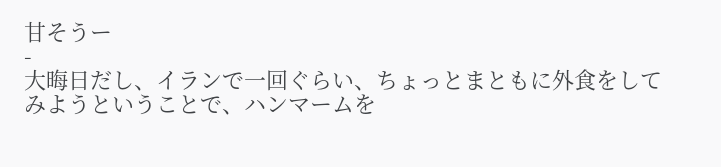甘そうー
-
大晦日だし、イランで一回ぐらい、ちょっとまともに外食をしてみようということで、ハンマームを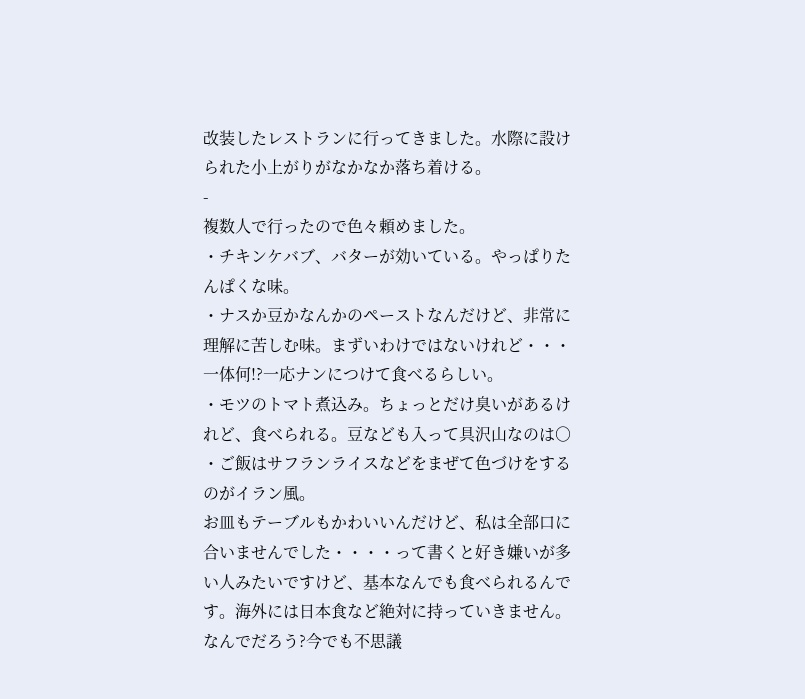改装したレストランに行ってきました。水際に設けられた小上がりがなかなか落ち着ける。
-
複数人で行ったので色々頼めました。
・チキンケバブ、バターが効いている。やっぱりたんぱくな味。
・ナスか豆かなんかのペーストなんだけど、非常に理解に苦しむ味。まずいわけではないけれど・・・一体何!?一応ナンにつけて食べるらしい。
・モツのトマト煮込み。ちょっとだけ臭いがあるけれど、食べられる。豆なども入って具沢山なのは○
・ご飯はサフランライスなどをまぜて色づけをするのがイラン風。
お皿もテーブルもかわいいんだけど、私は全部口に合いませんでした・・・・って書くと好き嫌いが多い人みたいですけど、基本なんでも食べられるんです。海外には日本食など絶対に持っていきません。なんでだろう?今でも不思議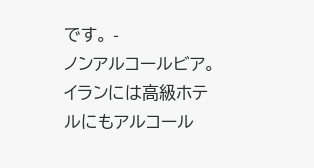です。 -
ノンアルコールビア。イランには高級ホテルにもアルコール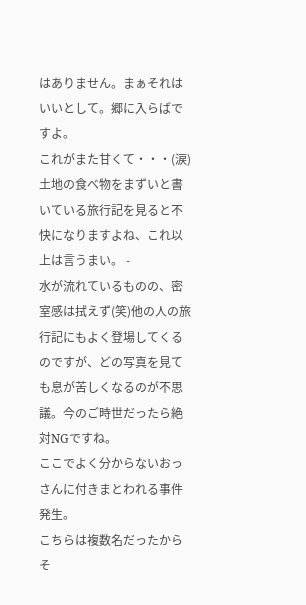はありません。まぁそれはいいとして。郷に入らばですよ。
これがまた甘くて・・・(涙)土地の食べ物をまずいと書いている旅行記を見ると不快になりますよね、これ以上は言うまい。 -
水が流れているものの、密室感は拭えず(笑)他の人の旅行記にもよく登場してくるのですが、どの写真を見ても息が苦しくなるのが不思議。今のご時世だったら絶対NGですね。
ここでよく分からないおっさんに付きまとわれる事件発生。
こちらは複数名だったからそ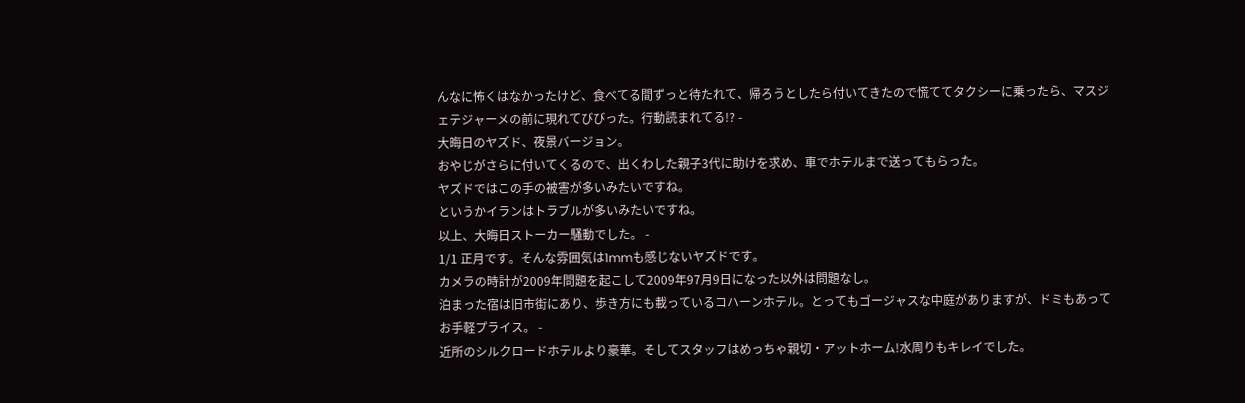んなに怖くはなかったけど、食べてる間ずっと待たれて、帰ろうとしたら付いてきたので慌ててタクシーに乗ったら、マスジェテジャーメの前に現れてびびった。行動読まれてる!? -
大晦日のヤズド、夜景バージョン。
おやじがさらに付いてくるので、出くわした親子3代に助けを求め、車でホテルまで送ってもらった。
ヤズドではこの手の被害が多いみたいですね。
というかイランはトラブルが多いみたいですね。
以上、大晦日ストーカー騒動でした。 -
1/1 正月です。そんな雰囲気は1mmも感じないヤズドです。
カメラの時計が2009年問題を起こして2009年97月9日になった以外は問題なし。
泊まった宿は旧市街にあり、歩き方にも載っているコハーンホテル。とってもゴージャスな中庭がありますが、ドミもあってお手軽プライス。 -
近所のシルクロードホテルより豪華。そしてスタッフはめっちゃ親切・アットホーム!水周りもキレイでした。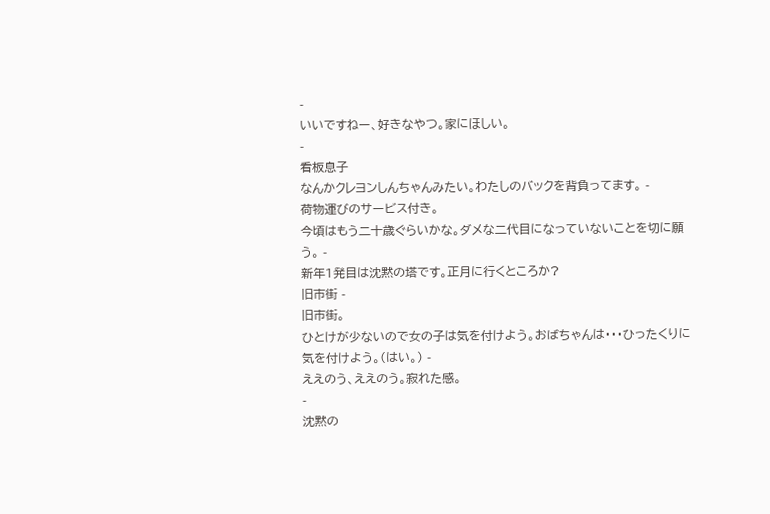-
いいですねー、好きなやつ。家にほしい。
-
看板息子
なんかクレヨンしんちゃんみたい。わたしのバックを背負ってます。 -
荷物運びのサービス付き。
今頃はもう二十歳ぐらいかな。ダメな二代目になっていないことを切に願う。 -
新年1発目は沈黙の塔です。正月に行くところか?
旧市街 -
旧市街。
ひとけが少ないので女の子は気を付けよう。おばちゃんは・・・ひったくりに気を付けよう。(はい。) -
ええのう、ええのう。寂れた感。
-
沈黙の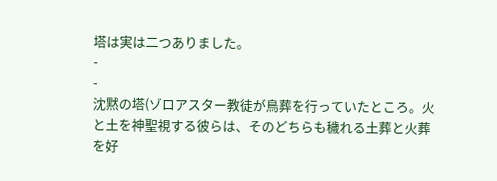塔は実は二つありました。
-
-
沈黙の塔(ゾロアスター教徒が鳥葬を行っていたところ。火と土を神聖視する彼らは、そのどちらも穢れる土葬と火葬を好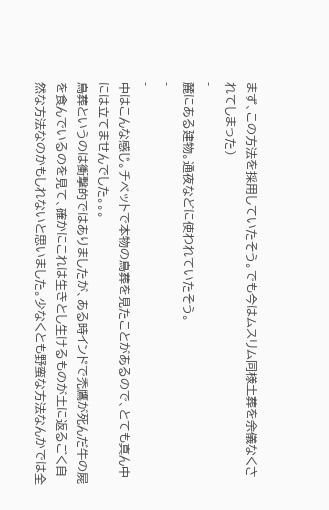まず、この方法を採用していたそう。でも今はムスリム同様土葬を余儀なくされてしまった)
-
麓にある建物。通夜などに使われていたそう。
-
-
中はこんな感じ。チベットで本物の鳥葬を見たことがあるので、とても真ん中には立てませんでした。。。
鳥葬というのは衝撃的ではありましたが、ある時インドで禿鷹が死んだ牛の屍を食んでいるのを見て、確かにこれは生きとし生けるものが土に返るごく自然な方法なのかもしれないと思いました。少なくとも野蛮な方法なんかでは全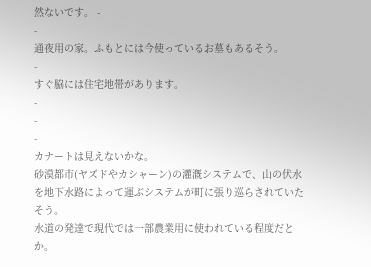然ないです。 -
-
通夜用の家。ふもとには今使っているお墓もあるそう。
-
すぐ脇には住宅地帯があります。
-
-
-
カナートは見えないかな。
砂漠都市(ヤズドやカシャーン)の灌漑システムで、山の伏水を地下水路によって運ぶシステムが町に張り巡らされていたそう。
水道の発達で現代では一部農業用に使われている程度だとか。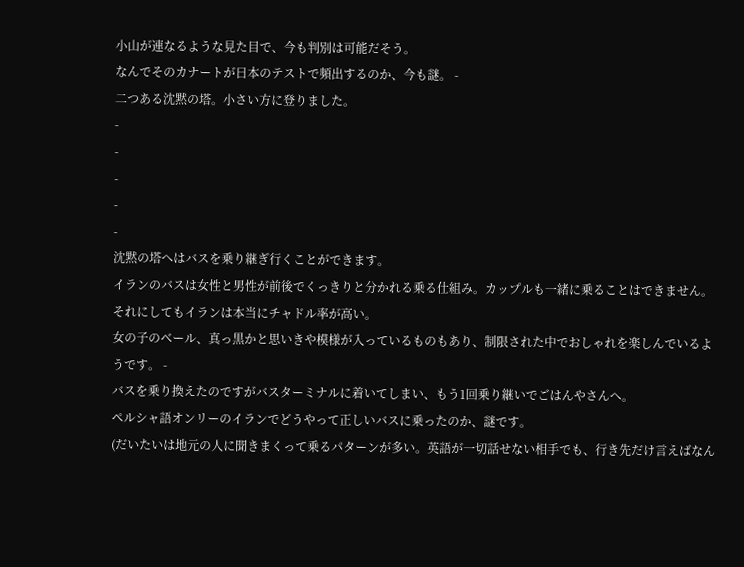小山が連なるような見た目で、今も判別は可能だそう。
なんでそのカナートが日本のテストで頻出するのか、今も謎。 -
二つある沈黙の塔。小さい方に登りました。
-
-
-
-
-
沈黙の塔へはバスを乗り継ぎ行くことができます。
イランのバスは女性と男性が前後でくっきりと分かれる乗る仕組み。カップルも一緒に乗ることはできません。
それにしてもイランは本当にチャドル率が高い。
女の子のベール、真っ黒かと思いきや模様が入っているものもあり、制限された中でおしゃれを楽しんでいるようです。 -
バスを乗り換えたのですがバスターミナルに着いてしまい、もう1回乗り継いでごはんやさんへ。
ペルシャ語オンリーのイランでどうやって正しいバスに乗ったのか、謎です。
(だいたいは地元の人に聞きまくって乗るパターンが多い。英語が一切話せない相手でも、行き先だけ言えばなん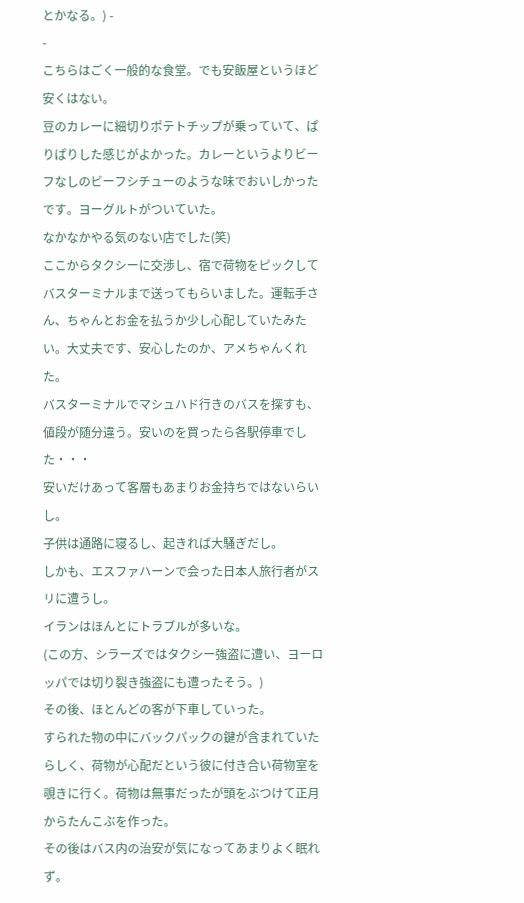とかなる。) -
-
こちらはごく一般的な食堂。でも安飯屋というほど安くはない。
豆のカレーに細切りポテトチップが乗っていて、ぱりぱりした感じがよかった。カレーというよりビーフなしのビーフシチューのような味でおいしかったです。ヨーグルトがついていた。
なかなかやる気のない店でした(笑)
ここからタクシーに交渉し、宿で荷物をピックしてバスターミナルまで送ってもらいました。運転手さん、ちゃんとお金を払うか少し心配していたみたい。大丈夫です、安心したのか、アメちゃんくれた。
バスターミナルでマシュハド行きのバスを探すも、値段が随分違う。安いのを買ったら各駅停車でした・・・
安いだけあって客層もあまりお金持ちではないらいし。
子供は通路に寝るし、起きれば大騒ぎだし。
しかも、エスファハーンで会った日本人旅行者がスリに遭うし。
イランはほんとにトラブルが多いな。
(この方、シラーズではタクシー強盗に遭い、ヨーロッパでは切り裂き強盗にも遭ったそう。)
その後、ほとんどの客が下車していった。
すられた物の中にバックパックの鍵が含まれていたらしく、荷物が心配だという彼に付き合い荷物室を覗きに行く。荷物は無事だったが頭をぶつけて正月からたんこぶを作った。
その後はバス内の治安が気になってあまりよく眠れず。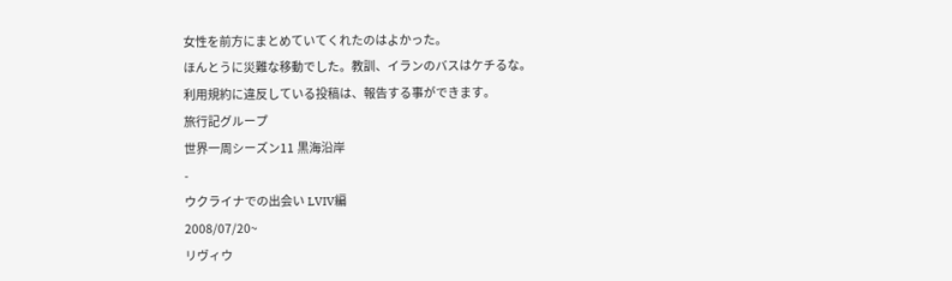女性を前方にまとめていてくれたのはよかった。
ほんとうに災難な移動でした。教訓、イランのバスはケチるな。
利用規約に違反している投稿は、報告する事ができます。
旅行記グループ
世界一周シーズン11 黒海沿岸
-
ウクライナでの出会い LVIV編
2008/07/20~
リヴィウ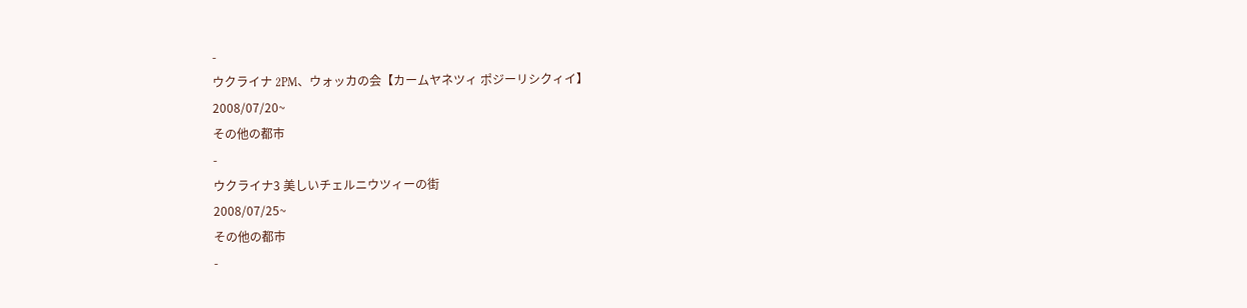-
ウクライナ 2PM、ウォッカの会【カームヤネツィ ポジーリシクィイ】
2008/07/20~
その他の都市
-
ウクライナ3 美しいチェルニウツィーの街
2008/07/25~
その他の都市
-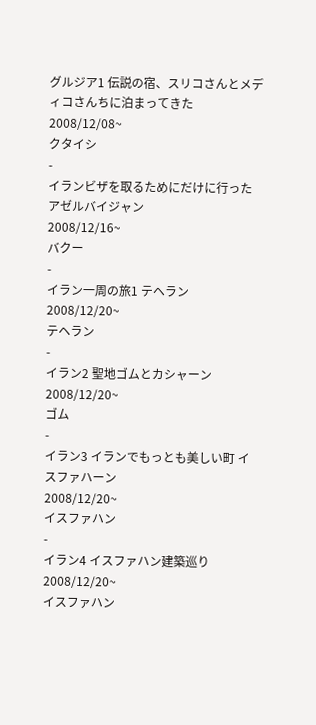グルジア1 伝説の宿、スリコさんとメディコさんちに泊まってきた
2008/12/08~
クタイシ
-
イランビザを取るためにだけに行ったアゼルバイジャン
2008/12/16~
バクー
-
イラン一周の旅1 テヘラン
2008/12/20~
テヘラン
-
イラン2 聖地ゴムとカシャーン
2008/12/20~
ゴム
-
イラン3 イランでもっとも美しい町 イスファハーン
2008/12/20~
イスファハン
-
イラン4 イスファハン建築巡り
2008/12/20~
イスファハン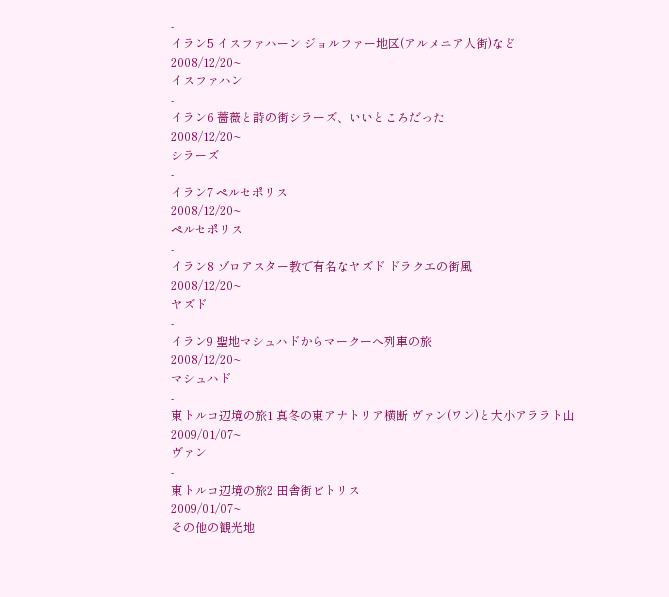-
イラン5 イスファハーン ジョルファー地区(アルメニア人街)など
2008/12/20~
イスファハン
-
イラン6 薔薇と詩の街シラーズ、いいところだった
2008/12/20~
シラーズ
-
イラン7 ペルセポリス
2008/12/20~
ペルセポリス
-
イラン8 ゾロアスター教で有名なヤズド ドラクエの街風
2008/12/20~
ヤズド
-
イラン9 聖地マシュハドからマークーへ列車の旅
2008/12/20~
マシュハド
-
東トルコ辺境の旅1 真冬の東アナトリア横断 ヴァン(ワン)と大小アララト山
2009/01/07~
ヴァン
-
東トルコ辺境の旅2 田舎街ビトリス
2009/01/07~
その他の観光地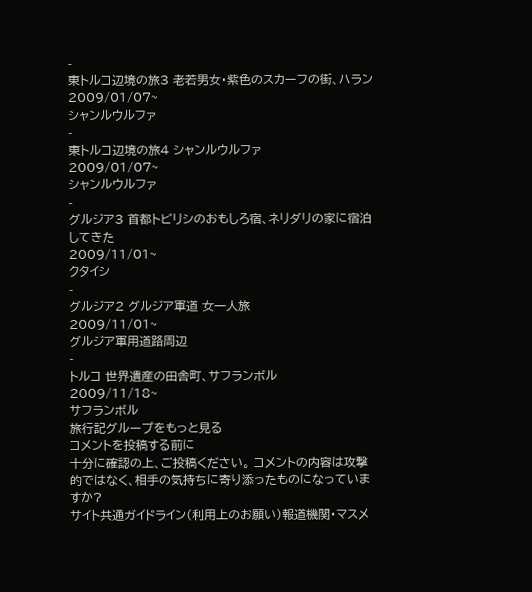-
東トルコ辺境の旅3 老若男女・紫色のスカーフの街、ハラン
2009/01/07~
シャンルウルファ
-
東トルコ辺境の旅4 シャンルウルファ
2009/01/07~
シャンルウルファ
-
グルジア3 首都トビリシのおもしろ宿、ネリダリの家に宿泊してきた
2009/11/01~
クタイシ
-
グルジア2 グルジア軍道 女一人旅
2009/11/01~
グルジア軍用道路周辺
-
トルコ 世界遺産の田舎町、サフランボル
2009/11/18~
サフランボル
旅行記グループをもっと見る
コメントを投稿する前に
十分に確認の上、ご投稿ください。 コメントの内容は攻撃的ではなく、相手の気持ちに寄り添ったものになっていますか?
サイト共通ガイドライン(利用上のお願い)報道機関・マスメ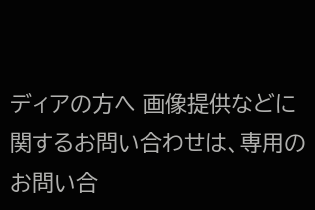ディアの方へ 画像提供などに関するお問い合わせは、専用のお問い合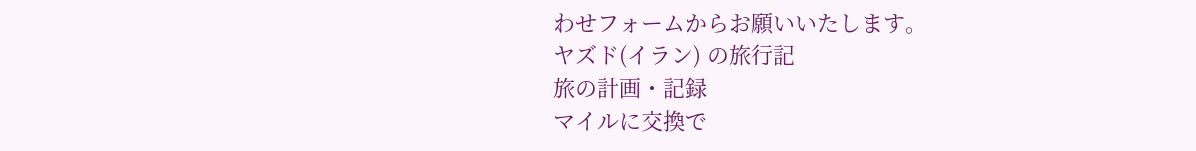わせフォームからお願いいたします。
ヤズド(イラン) の旅行記
旅の計画・記録
マイルに交換で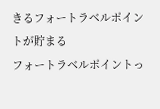きるフォートラベルポイントが貯まる
フォートラベルポイントっ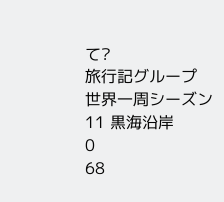て?
旅行記グループ 世界一周シーズン11 黒海沿岸
0
68